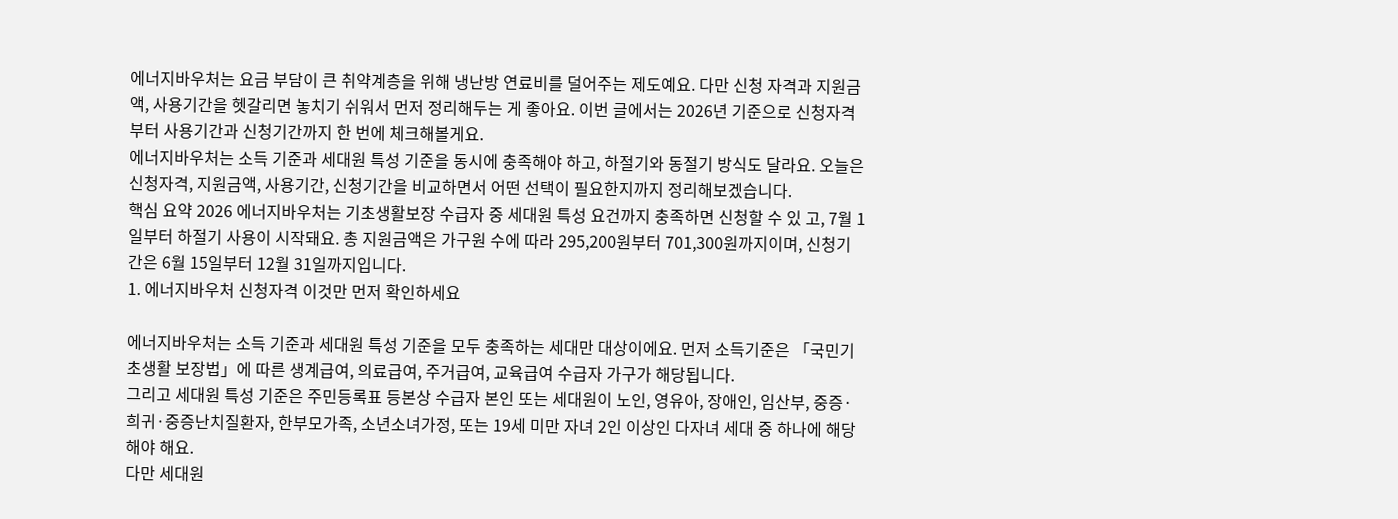에너지바우처는 요금 부담이 큰 취약계층을 위해 냉난방 연료비를 덜어주는 제도예요. 다만 신청 자격과 지원금액, 사용기간을 헷갈리면 놓치기 쉬워서 먼저 정리해두는 게 좋아요. 이번 글에서는 2026년 기준으로 신청자격부터 사용기간과 신청기간까지 한 번에 체크해볼게요.
에너지바우처는 소득 기준과 세대원 특성 기준을 동시에 충족해야 하고, 하절기와 동절기 방식도 달라요. 오늘은 신청자격, 지원금액, 사용기간, 신청기간을 비교하면서 어떤 선택이 필요한지까지 정리해보겠습니다.
핵심 요약 2026 에너지바우처는 기초생활보장 수급자 중 세대원 특성 요건까지 충족하면 신청할 수 있 고, 7월 1일부터 하절기 사용이 시작돼요. 총 지원금액은 가구원 수에 따라 295,200원부터 701,300원까지이며, 신청기간은 6월 15일부터 12월 31일까지입니다.
1. 에너지바우처 신청자격 이것만 먼저 확인하세요

에너지바우처는 소득 기준과 세대원 특성 기준을 모두 충족하는 세대만 대상이에요. 먼저 소득기준은 「국민기초생활 보장법」에 따른 생계급여, 의료급여, 주거급여, 교육급여 수급자 가구가 해당됩니다.
그리고 세대원 특성 기준은 주민등록표 등본상 수급자 본인 또는 세대원이 노인, 영유아, 장애인, 임산부, 중증·희귀·중증난치질환자, 한부모가족, 소년소녀가정, 또는 19세 미만 자녀 2인 이상인 다자녀 세대 중 하나에 해당해야 해요.
다만 세대원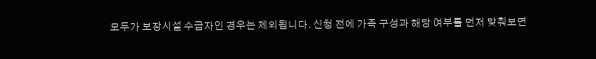모두가 보장시설 수급자인 경우는 제외됩니다. 신청 전에 가족 구성과 해당 여부를 먼저 맞춰보면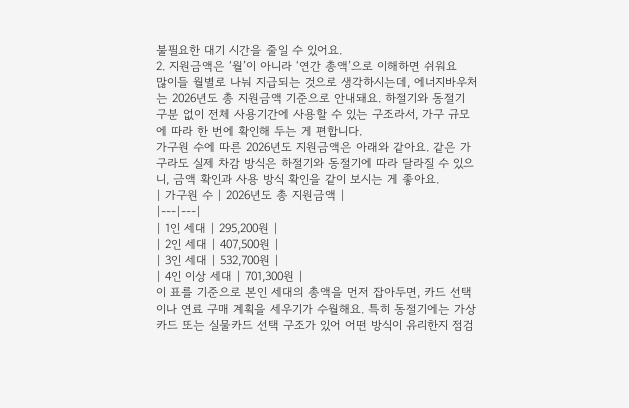불필요한 대기 시간을 줄일 수 있어요.
2. 지원금액은 ‘월’이 아니라 ‘연간 총액’으로 이해하면 쉬워요
많이들 월별로 나눠 지급되는 것으로 생각하시는데, 에너지바우처는 2026년도 총 지원금액 기준으로 안내돼요. 하절기와 동절기 구분 없이 전체 사용기간에 사용할 수 있는 구조라서, 가구 규모에 따라 한 번에 확인해 두는 게 편합니다.
가구원 수에 따른 2026년도 지원금액은 아래와 같아요. 같은 가구라도 실제 차감 방식은 하절기와 동절기에 따라 달라질 수 있으니, 금액 확인과 사용 방식 확인을 같이 보시는 게 좋아요.
| 가구원 수 | 2026년도 총 지원금액 |
|---|---|
| 1인 세대 | 295,200원 |
| 2인 세대 | 407,500원 |
| 3인 세대 | 532,700원 |
| 4인 이상 세대 | 701,300원 |
이 표를 기준으로 본인 세대의 총액을 먼저 잡아두면, 카드 선택이나 연료 구매 계획을 세우기가 수월해요. 특히 동절기에는 가상카드 또는 실물카드 선택 구조가 있어 어떤 방식이 유리한지 점검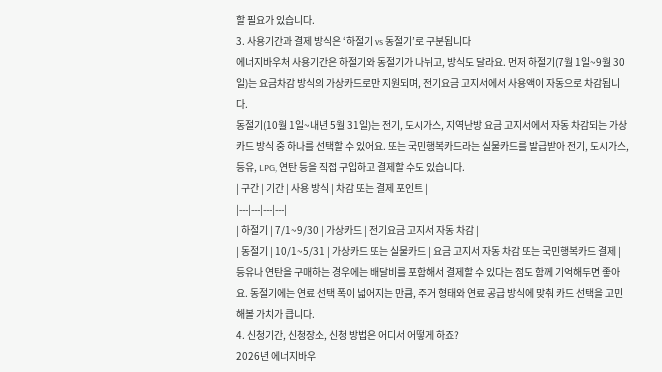할 필요가 있습니다.
3. 사용기간과 결제 방식은 ‘하절기 vs 동절기’로 구분됩니다
에너지바우처 사용기간은 하절기와 동절기가 나뉘고, 방식도 달라요. 먼저 하절기(7월 1일~9월 30일)는 요금차감 방식의 가상카드로만 지원되며, 전기요금 고지서에서 사용액이 자동으로 차감됩니다.
동절기(10월 1일~내년 5월 31일)는 전기, 도시가스, 지역난방 요금 고지서에서 자동 차감되는 가상카드 방식 중 하나를 선택할 수 있어요. 또는 국민행복카드라는 실물카드를 발급받아 전기, 도시가스, 등유, LPG, 연탄 등을 직접 구입하고 결제할 수도 있습니다.
| 구간 | 기간 | 사용 방식 | 차감 또는 결제 포인트 |
|---|---|---|---|
| 하절기 | 7/1~9/30 | 가상카드 | 전기요금 고지서 자동 차감 |
| 동절기 | 10/1~5/31 | 가상카드 또는 실물카드 | 요금 고지서 자동 차감 또는 국민행복카드 결제 |
등유나 연탄을 구매하는 경우에는 배달비를 포함해서 결제할 수 있다는 점도 함께 기억해두면 좋아요. 동절기에는 연료 선택 폭이 넓어지는 만큼, 주거 형태와 연료 공급 방식에 맞춰 카드 선택을 고민해볼 가치가 큽니다.
4. 신청기간, 신청장소, 신청 방법은 어디서 어떻게 하죠?
2026년 에너지바우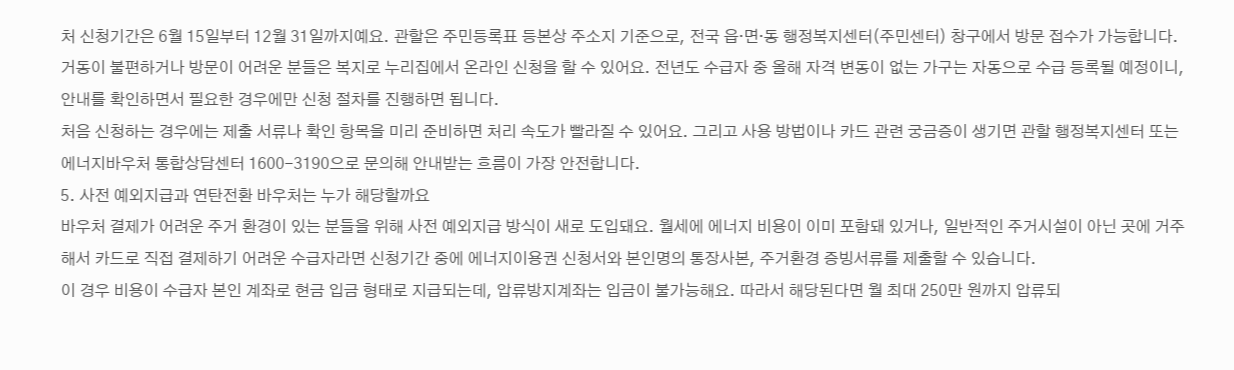처 신청기간은 6월 15일부터 12월 31일까지예요. 관할은 주민등록표 등본상 주소지 기준으로, 전국 읍·면·동 행정복지센터(주민센터) 창구에서 방문 접수가 가능합니다.
거동이 불편하거나 방문이 어려운 분들은 복지로 누리집에서 온라인 신청을 할 수 있어요. 전년도 수급자 중 올해 자격 변동이 없는 가구는 자동으로 수급 등록될 예정이니, 안내를 확인하면서 필요한 경우에만 신청 절차를 진행하면 됩니다.
처음 신청하는 경우에는 제출 서류나 확인 항목을 미리 준비하면 처리 속도가 빨라질 수 있어요. 그리고 사용 방법이나 카드 관련 궁금증이 생기면 관할 행정복지센터 또는 에너지바우처 통합상담센터 1600-3190으로 문의해 안내받는 흐름이 가장 안전합니다.
5. 사전 예외지급과 연탄전환 바우처는 누가 해당할까요
바우처 결제가 어려운 주거 환경이 있는 분들을 위해 사전 예외지급 방식이 새로 도입돼요. 월세에 에너지 비용이 이미 포함돼 있거나, 일반적인 주거시설이 아닌 곳에 거주해서 카드로 직접 결제하기 어려운 수급자라면 신청기간 중에 에너지이용권 신청서와 본인명의 통장사본, 주거환경 증빙서류를 제출할 수 있습니다.
이 경우 비용이 수급자 본인 계좌로 현금 입금 형태로 지급되는데, 압류방지계좌는 입금이 불가능해요. 따라서 해당된다면 월 최대 250만 원까지 압류되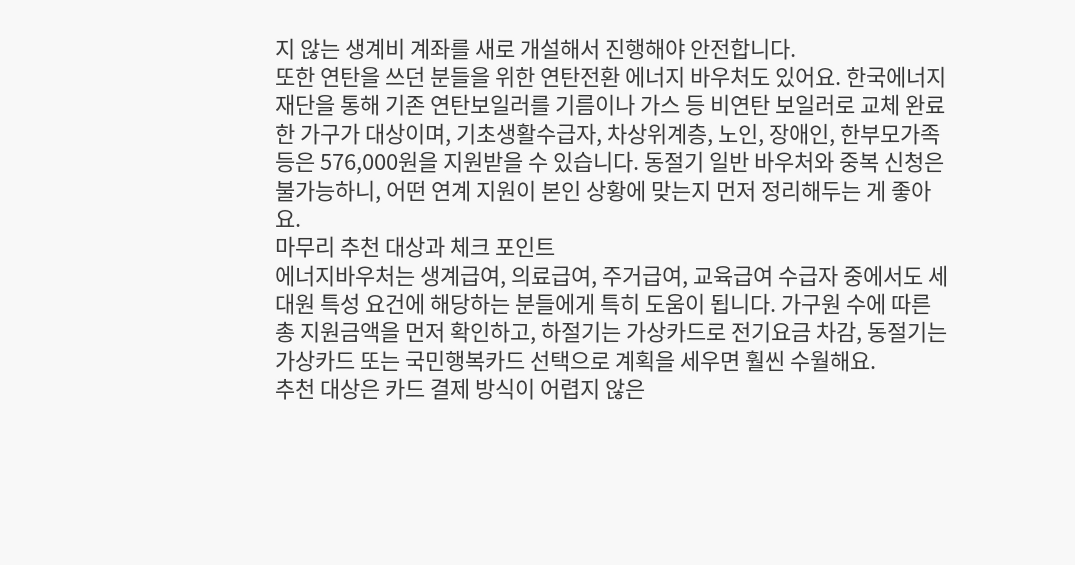지 않는 생계비 계좌를 새로 개설해서 진행해야 안전합니다.
또한 연탄을 쓰던 분들을 위한 연탄전환 에너지 바우처도 있어요. 한국에너지재단을 통해 기존 연탄보일러를 기름이나 가스 등 비연탄 보일러로 교체 완료한 가구가 대상이며, 기초생활수급자, 차상위계층, 노인, 장애인, 한부모가족 등은 576,000원을 지원받을 수 있습니다. 동절기 일반 바우처와 중복 신청은 불가능하니, 어떤 연계 지원이 본인 상황에 맞는지 먼저 정리해두는 게 좋아요.
마무리 추천 대상과 체크 포인트
에너지바우처는 생계급여, 의료급여, 주거급여, 교육급여 수급자 중에서도 세대원 특성 요건에 해당하는 분들에게 특히 도움이 됩니다. 가구원 수에 따른 총 지원금액을 먼저 확인하고, 하절기는 가상카드로 전기요금 차감, 동절기는 가상카드 또는 국민행복카드 선택으로 계획을 세우면 훨씬 수월해요.
추천 대상은 카드 결제 방식이 어렵지 않은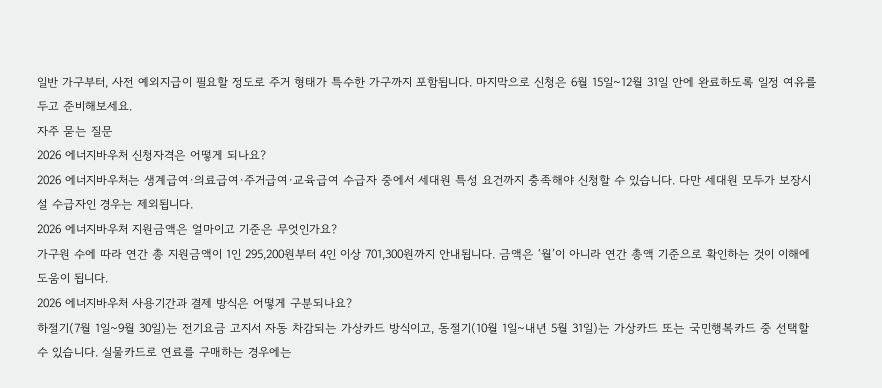일반 가구부터, 사전 예외지급이 필요할 정도로 주거 형태가 특수한 가구까지 포함됩니다. 마지막으로 신청은 6월 15일~12월 31일 안에 완료하도록 일정 여유를 두고 준비해보세요.
자주 묻는 질문
2026 에너지바우처 신청자격은 어떻게 되나요?
2026 에너지바우처는 생계급여·의료급여·주거급여·교육급여 수급자 중에서 세대원 특성 요건까지 충족해야 신청할 수 있습니다. 다만 세대원 모두가 보장시설 수급자인 경우는 제외됩니다.
2026 에너지바우처 지원금액은 얼마이고 기준은 무엇인가요?
가구원 수에 따라 연간 총 지원금액이 1인 295,200원부터 4인 이상 701,300원까지 안내됩니다. 금액은 ‘월’이 아니라 연간 총액 기준으로 확인하는 것이 이해에 도움이 됩니다.
2026 에너지바우처 사용기간과 결제 방식은 어떻게 구분되나요?
하절기(7월 1일~9월 30일)는 전기요금 고지서 자동 차감되는 가상카드 방식이고, 동절기(10월 1일~내년 5월 31일)는 가상카드 또는 국민행복카드 중 선택할 수 있습니다. 실물카드로 연료를 구매하는 경우에는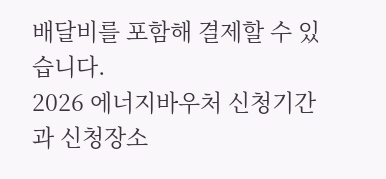배달비를 포함해 결제할 수 있습니다.
2026 에너지바우처 신청기간과 신청장소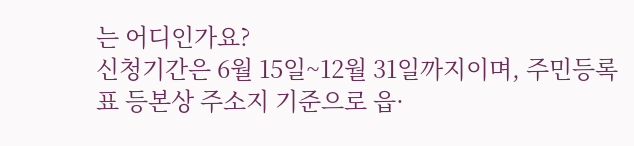는 어디인가요?
신청기간은 6월 15일~12월 31일까지이며, 주민등록표 등본상 주소지 기준으로 읍·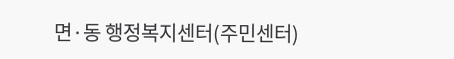면·동 행정복지센터(주민센터)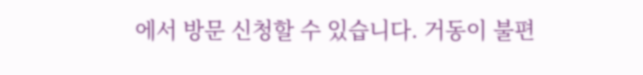에서 방문 신청할 수 있습니다. 거동이 불편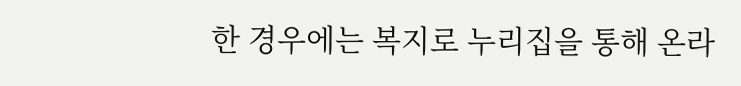한 경우에는 복지로 누리집을 통해 온라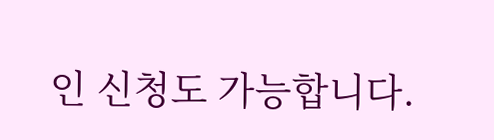인 신청도 가능합니다.